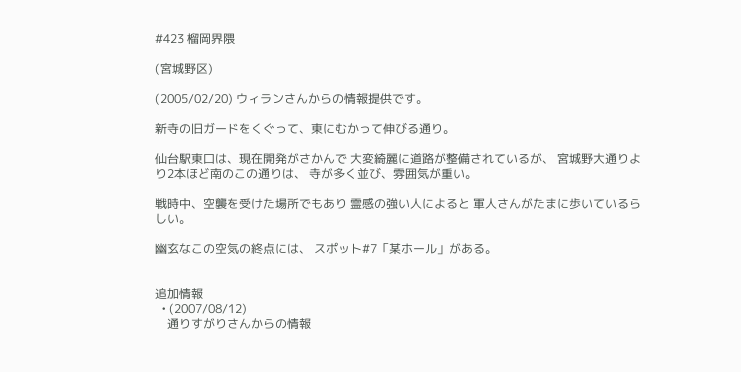#423 榴岡界隈

(宮城野区)

(2005/02/20) ウィランさんからの情報提供です。

新寺の旧ガードをくぐって、東にむかって伸びる通り。

仙台駅東口は、現在開発がさかんで 大変綺麗に道路が整備されているが、 宮城野大通りより2本ほど南のこの通りは、 寺が多く並び、雰囲気が重い。

戦時中、空襲を受けた場所でもあり 霊感の強い人によると 軍人さんがたまに歩いているらしい。

幽玄なこの空気の終点には、 スポット#7「某ホール」がある。


追加情報
  • (2007/08/12)
    通りすがりさんからの情報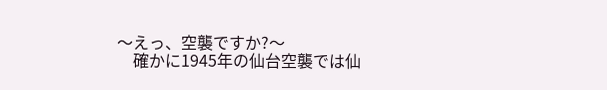〜えっ、空襲ですか?〜
    確かに1945年の仙台空襲では仙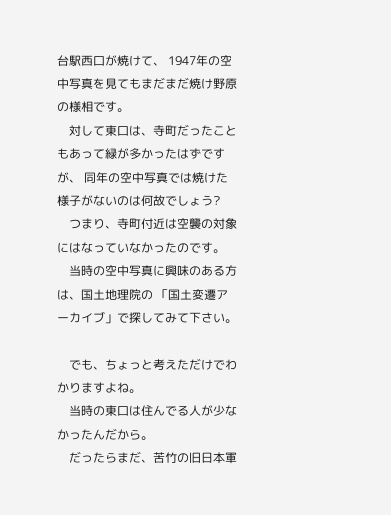台駅西口が焼けて、 1947年の空中写真を見てもまだまだ焼け野原の様相です。
    対して東口は、寺町だったこともあって緑が多かったはずですが、 同年の空中写真では焼けた様子がないのは何故でしょう?
    つまり、寺町付近は空襲の対象にはなっていなかったのです。
    当時の空中写真に興味のある方は、国土地理院の 「国土変遷アーカイブ」で探してみて下さい。

    でも、ちょっと考えただけでわかりますよね。
    当時の東口は住んでる人が少なかったんだから。
    だったらまだ、苦竹の旧日本軍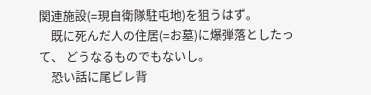関連施設(=現自衛隊駐屯地)を狙うはず。
    既に死んだ人の住居(=お墓)に爆弾落としたって、 どうなるものでもないし。
    恐い話に尾ビレ背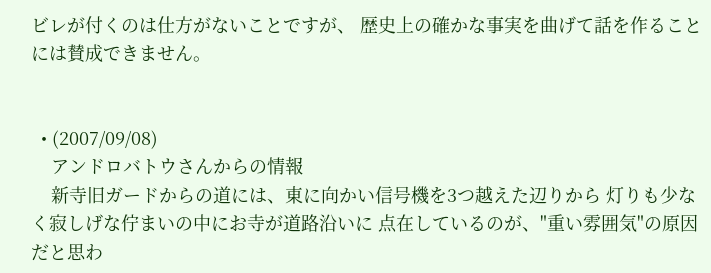ビレが付くのは仕方がないことですが、 歴史上の確かな事実を曲げて話を作ることには賛成できません。


  • (2007/09/08)
    アンドロバトウさんからの情報
    新寺旧ガードからの道には、東に向かい信号機を3つ越えた辺りから 灯りも少なく寂しげな佇まいの中にお寺が道路沿いに 点在しているのが、"重い雰囲気"の原因だと思わ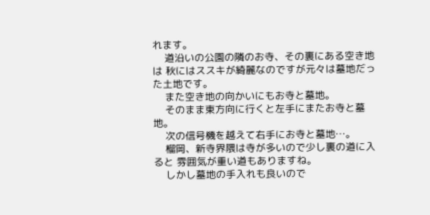れます。
    道沿いの公園の隣のお寺、その裏にある空き地は 秋にはススキが綺麗なのですが元々は墓地だった土地です。
    また空き地の向かいにもお寺と墓地。
    そのまま東方向に行くと左手にまたお寺と墓地。
    次の信号機を越えて右手にお寺と墓地…。
    榴岡、新寺界隈は寺が多いので少し裏の道に入ると 雰囲気が重い道もありますね。
    しかし墓地の手入れも良いので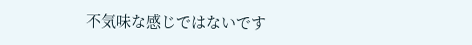不気味な感じではないです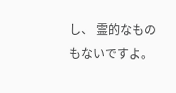し、 霊的なものもないですよ。